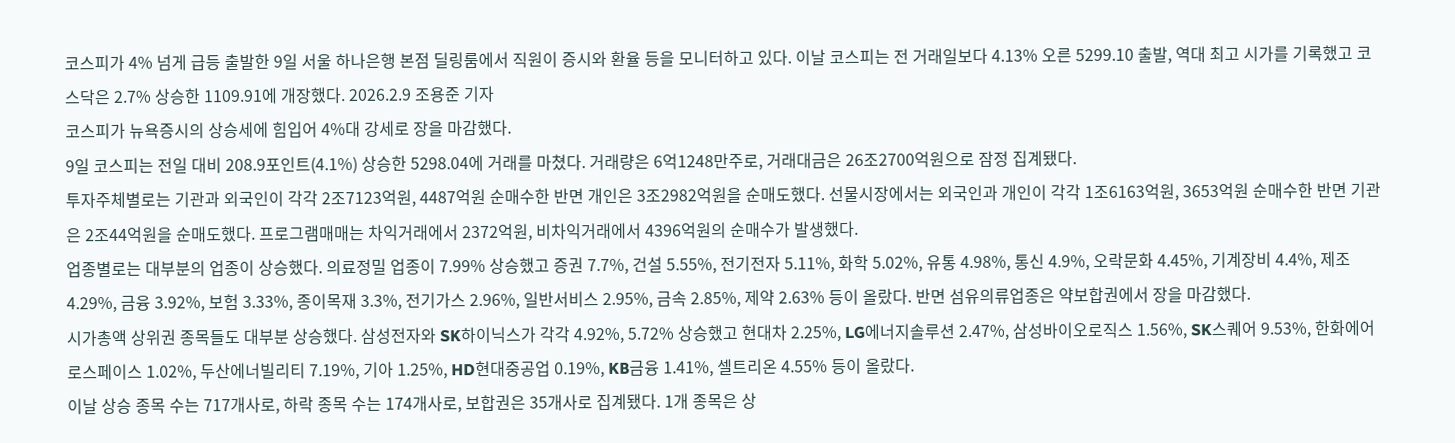코스피가 4% 넘게 급등 출발한 9일 서울 하나은행 본점 딜링룸에서 직원이 증시와 환율 등을 모니터하고 있다. 이날 코스피는 전 거래일보다 4.13% 오른 5299.10 출발, 역대 최고 시가를 기록했고 코스닥은 2.7% 상승한 1109.91에 개장했다. 2026.2.9 조용준 기자
코스피가 뉴욕증시의 상승세에 힘입어 4%대 강세로 장을 마감했다.
9일 코스피는 전일 대비 208.9포인트(4.1%) 상승한 5298.04에 거래를 마쳤다. 거래량은 6억1248만주로, 거래대금은 26조2700억원으로 잠정 집계됐다.
투자주체별로는 기관과 외국인이 각각 2조7123억원, 4487억원 순매수한 반면 개인은 3조2982억원을 순매도했다. 선물시장에서는 외국인과 개인이 각각 1조6163억원, 3653억원 순매수한 반면 기관은 2조44억원을 순매도했다. 프로그램매매는 차익거래에서 2372억원, 비차익거래에서 4396억원의 순매수가 발생했다.
업종별로는 대부분의 업종이 상승했다. 의료정밀 업종이 7.99% 상승했고 증권 7.7%, 건설 5.55%, 전기전자 5.11%, 화학 5.02%, 유통 4.98%, 통신 4.9%, 오락문화 4.45%, 기계장비 4.4%, 제조 4.29%, 금융 3.92%, 보험 3.33%, 종이목재 3.3%, 전기가스 2.96%, 일반서비스 2.95%, 금속 2.85%, 제약 2.63% 등이 올랐다. 반면 섬유의류업종은 약보합권에서 장을 마감했다.
시가총액 상위권 종목들도 대부분 상승했다. 삼성전자와 SK하이닉스가 각각 4.92%, 5.72% 상승했고 현대차 2.25%, LG에너지솔루션 2.47%, 삼성바이오로직스 1.56%, SK스퀘어 9.53%, 한화에어로스페이스 1.02%, 두산에너빌리티 7.19%, 기아 1.25%, HD현대중공업 0.19%, KB금융 1.41%, 셀트리온 4.55% 등이 올랐다.
이날 상승 종목 수는 717개사로, 하락 종목 수는 174개사로, 보합권은 35개사로 집계됐다. 1개 종목은 상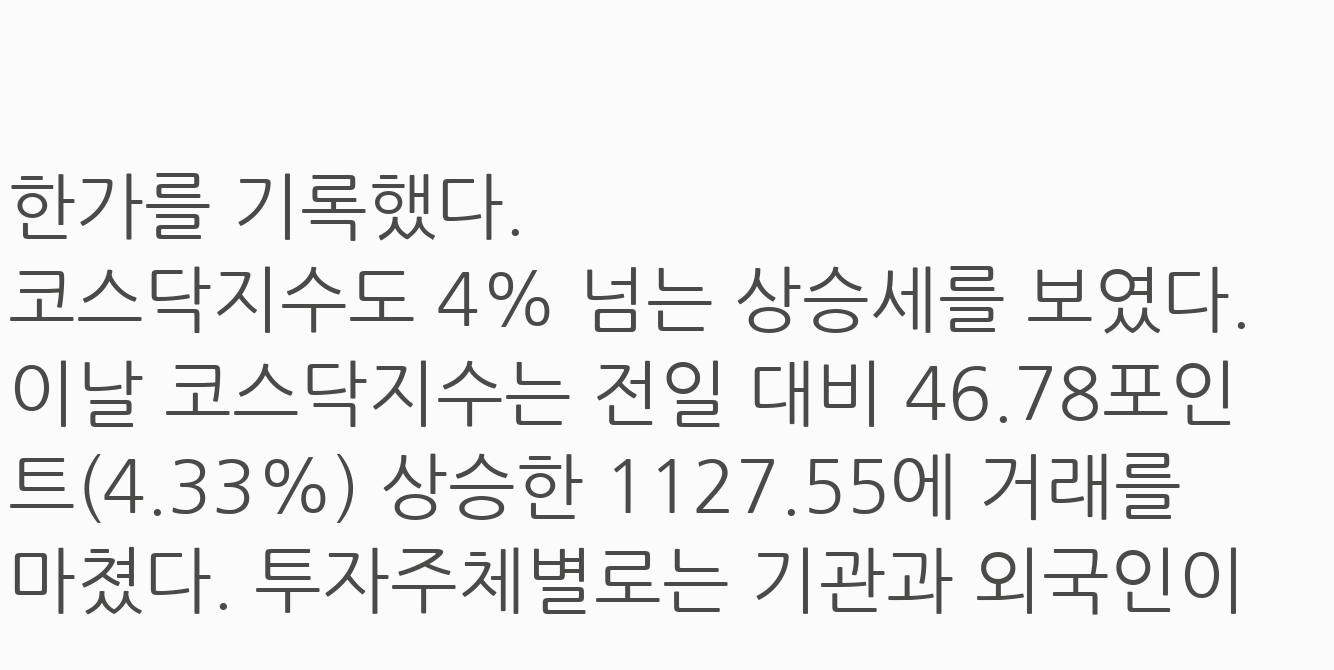한가를 기록했다.
코스닥지수도 4% 넘는 상승세를 보였다. 이날 코스닥지수는 전일 대비 46.78포인트(4.33%) 상승한 1127.55에 거래를 마쳤다. 투자주체별로는 기관과 외국인이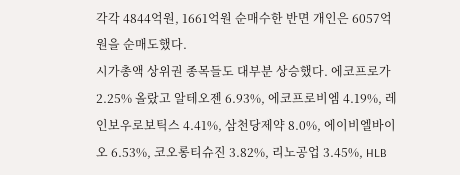각각 4844억원, 1661억원 순매수한 반면 개인은 6057억원을 순매도했다.
시가총액 상위권 종목들도 대부분 상승했다. 에코프로가 2.25% 올랐고 알테오젠 6.93%, 에코프로비엠 4.19%, 레인보우로보틱스 4.41%, 삼천당제약 8.0%, 에이비엘바이오 6.53%, 코오롱티슈진 3.82%, 리노공업 3.45%, HLB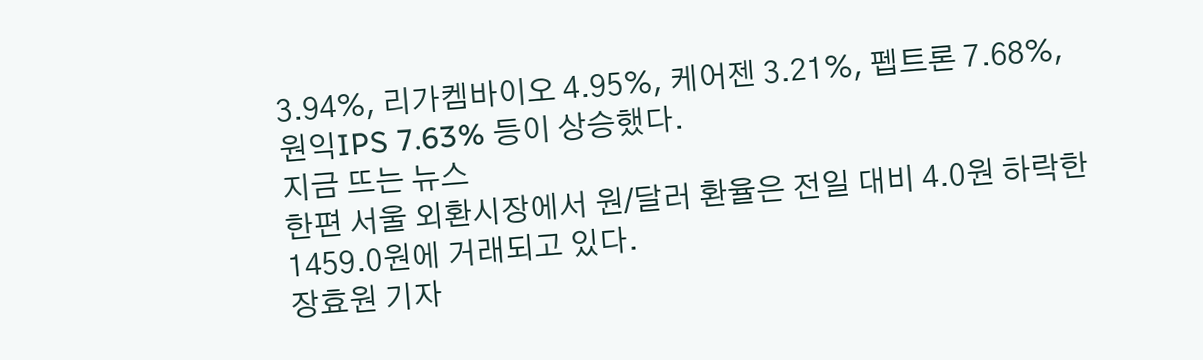3.94%, 리가켐바이오 4.95%, 케어젠 3.21%, 펩트론 7.68%, 원익IPS 7.63% 등이 상승했다.
지금 뜨는 뉴스
한편 서울 외환시장에서 원/달러 환율은 전일 대비 4.0원 하락한 1459.0원에 거래되고 있다.
장효원 기자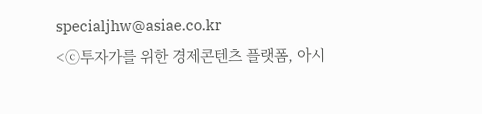specialjhw@asiae.co.kr
<ⓒ투자가를 위한 경제콘텐츠 플랫폼, 아시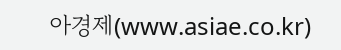아경제(www.asiae.co.kr)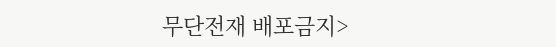무단전재 배포금지>